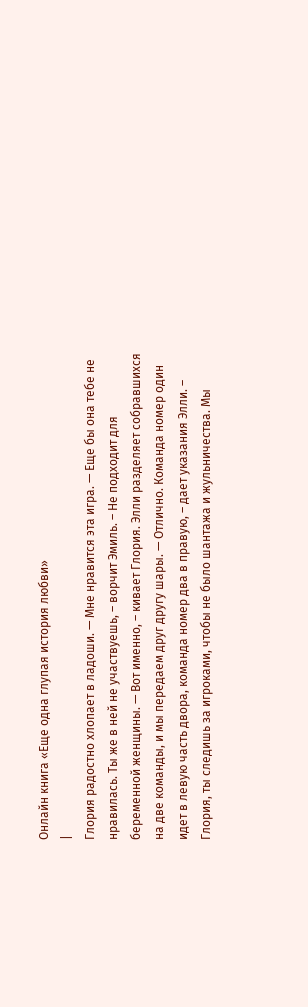Онлайн книга «Еще одна глупая история любви»
|
Глория радостно хлопает в ладоши. — Мне нравится эта игра. — Еще бы она тебе не нравилась. Ты же в ней не участвуешь, – ворчит Эмиль. – Не подходит для беременной женщины. — Вот именно, – кивает Глория. Элли разделяет собравшихся на две команды, и мы передаем друг другу шары. — Отлично. Команда номер один идет в левую часть двора, команда номер два в правую, – дает указания Элли. – Глория, ты следишь за игроками, чтобы не было шантажа и жульничества. Мы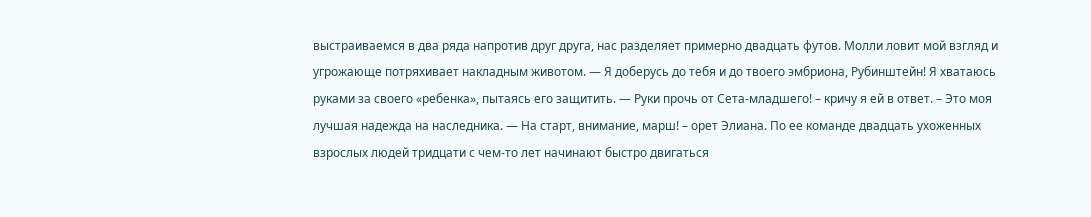выстраиваемся в два ряда напротив друг друга, нас разделяет примерно двадцать футов. Молли ловит мой взгляд и угрожающе потряхивает накладным животом. — Я доберусь до тебя и до твоего эмбриона, Рубинштейн! Я хватаюсь руками за своего «ребенка», пытаясь его защитить. — Руки прочь от Сета-младшего! – кричу я ей в ответ. – Это моя лучшая надежда на наследника. — На старт, внимание, марш! – орет Элиана. По ее команде двадцать ухоженных взрослых людей тридцати с чем-то лет начинают быстро двигаться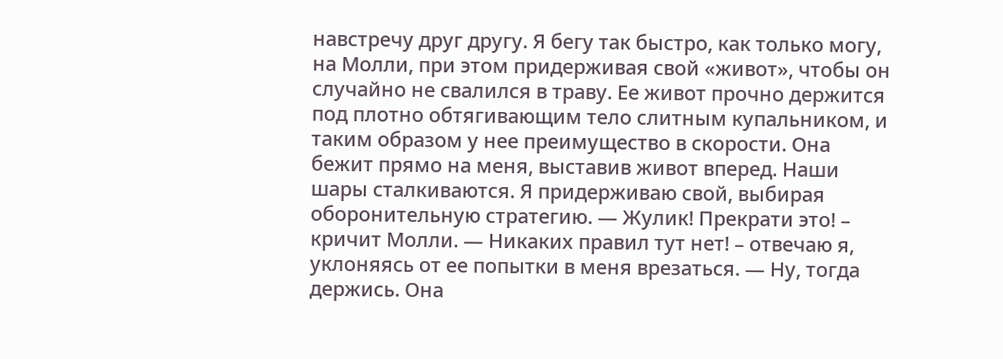навстречу друг другу. Я бегу так быстро, как только могу, на Молли, при этом придерживая свой «живот», чтобы он случайно не свалился в траву. Ее живот прочно держится под плотно обтягивающим тело слитным купальником, и таким образом у нее преимущество в скорости. Она бежит прямо на меня, выставив живот вперед. Наши шары сталкиваются. Я придерживаю свой, выбирая оборонительную стратегию. — Жулик! Прекрати это! – кричит Молли. — Никаких правил тут нет! – отвечаю я, уклоняясь от ее попытки в меня врезаться. — Ну, тогда держись. Она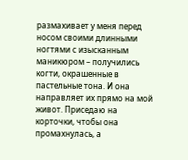размахивает у меня перед носом своими длинными ногтями с изысканным маникюром – получились когти, окрашенные в пастельные тона. И она направляет их прямо на мой живот. Приседаю на корточки, чтобы она промахнулась, а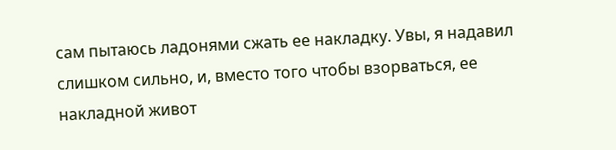сам пытаюсь ладонями сжать ее накладку. Увы, я надавил слишком сильно, и, вместо того чтобы взорваться, ее накладной живот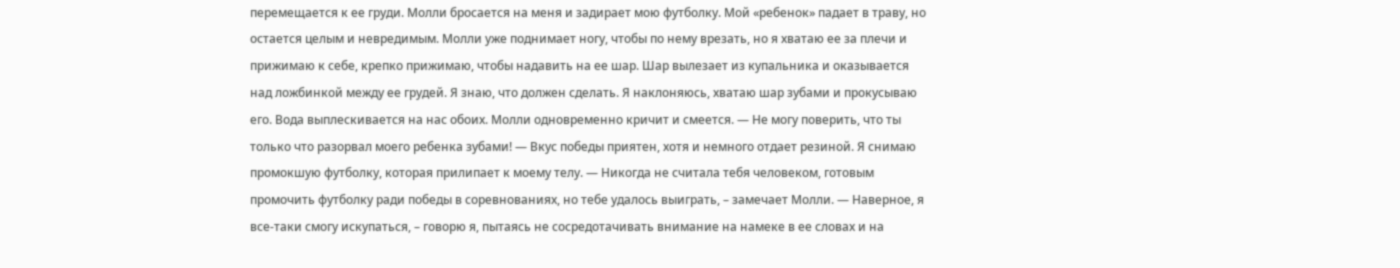перемещается к ее груди. Молли бросается на меня и задирает мою футболку. Мой «ребенок» падает в траву, но остается целым и невредимым. Молли уже поднимает ногу, чтобы по нему врезать, но я хватаю ее за плечи и прижимаю к себе, крепко прижимаю, чтобы надавить на ее шар. Шар вылезает из купальника и оказывается над ложбинкой между ее грудей. Я знаю, что должен сделать. Я наклоняюсь, хватаю шар зубами и прокусываю его. Вода выплескивается на нас обоих. Молли одновременно кричит и смеется. — Не могу поверить, что ты только что разорвал моего ребенка зубами! — Вкус победы приятен, хотя и немного отдает резиной. Я снимаю промокшую футболку, которая прилипает к моему телу. — Никогда не считала тебя человеком, готовым промочить футболку ради победы в соревнованиях, но тебе удалось выиграть, – замечает Молли. — Наверное, я все-таки смогу искупаться, – говорю я, пытаясь не сосредотачивать внимание на намеке в ее словах и на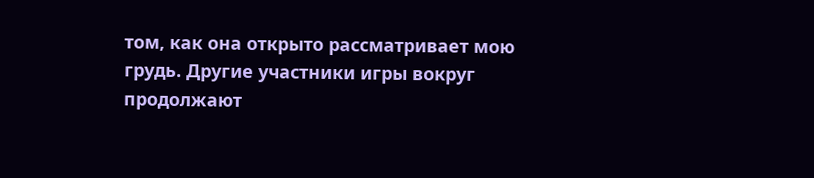том, как она открыто рассматривает мою грудь. Другие участники игры вокруг продолжают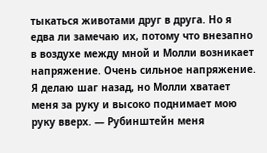тыкаться животами друг в друга. Но я едва ли замечаю их, потому что внезапно в воздухе между мной и Молли возникает напряжение. Очень сильное напряжение. Я делаю шаг назад, но Молли хватает меня за руку и высоко поднимает мою руку вверх. — Рубинштейн меня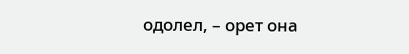одолел, – орет она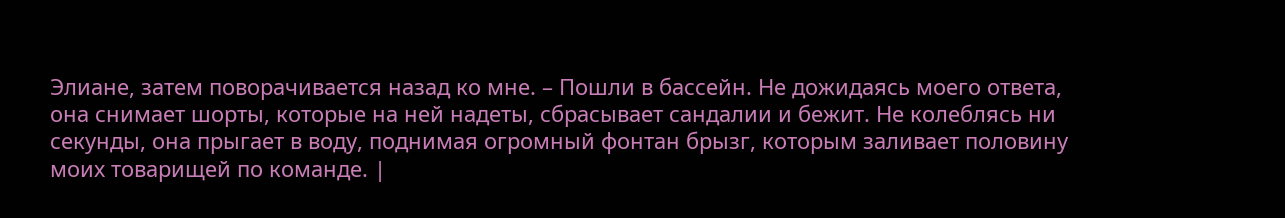Элиане, затем поворачивается назад ко мне. – Пошли в бассейн. Не дожидаясь моего ответа, она снимает шорты, которые на ней надеты, сбрасывает сандалии и бежит. Не колеблясь ни секунды, она прыгает в воду, поднимая огромный фонтан брызг, которым заливает половину моих товарищей по команде. |